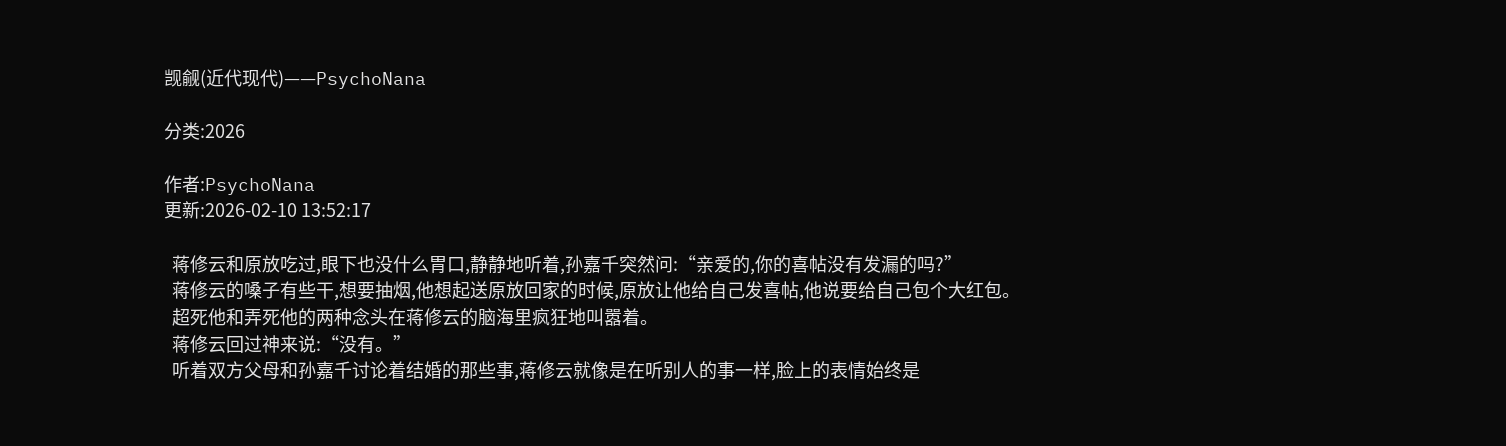觊觎(近代现代)——PsychoNana

分类:2026

作者:PsychoNana
更新:2026-02-10 13:52:17

  蒋修云和原放吃过,眼下也没什么胃口,静静地听着,孙嘉千突然问:“亲爱的,你的喜帖没有发漏的吗?”
  蒋修云的嗓子有些干,想要抽烟,他想起送原放回家的时候,原放让他给自己发喜帖,他说要给自己包个大红包。
  超死他和弄死他的两种念头在蒋修云的脑海里疯狂地叫嚣着。
  蒋修云回过神来说:“没有。”
  听着双方父母和孙嘉千讨论着结婚的那些事,蒋修云就像是在听别人的事一样,脸上的表情始终是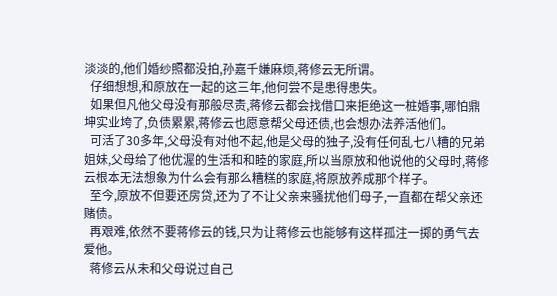淡淡的,他们婚纱照都没拍,孙嘉千嫌麻烦,蒋修云无所谓。
  仔细想想,和原放在一起的这三年,他何尝不是患得患失。
  如果但凡他父母没有那般尽责,蒋修云都会找借口来拒绝这一桩婚事,哪怕鼎坤实业垮了,负债累累,蒋修云也愿意帮父母还债,也会想办法养活他们。
  可活了30多年,父母没有对他不起,他是父母的独子,没有任何乱七八糟的兄弟姐妹,父母给了他优渥的生活和和睦的家庭,所以当原放和他说他的父母时,蒋修云根本无法想象为什么会有那么糟糕的家庭,将原放养成那个样子。
  至今,原放不但要还房贷,还为了不让父亲来骚扰他们母子,一直都在帮父亲还赌债。
  再艰难,依然不要蒋修云的钱,只为让蒋修云也能够有这样孤注一掷的勇气去爱他。
  蒋修云从未和父母说过自己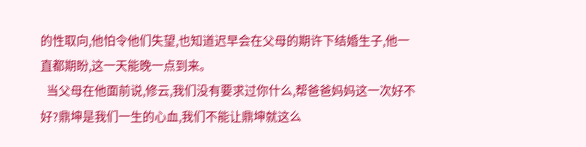的性取向,他怕令他们失望,也知道迟早会在父母的期许下结婚生子,他一直都期盼,这一天能晚一点到来。
  当父母在他面前说,修云,我们没有要求过你什么,帮爸爸妈妈这一次好不好?鼎坤是我们一生的心血,我们不能让鼎坤就这么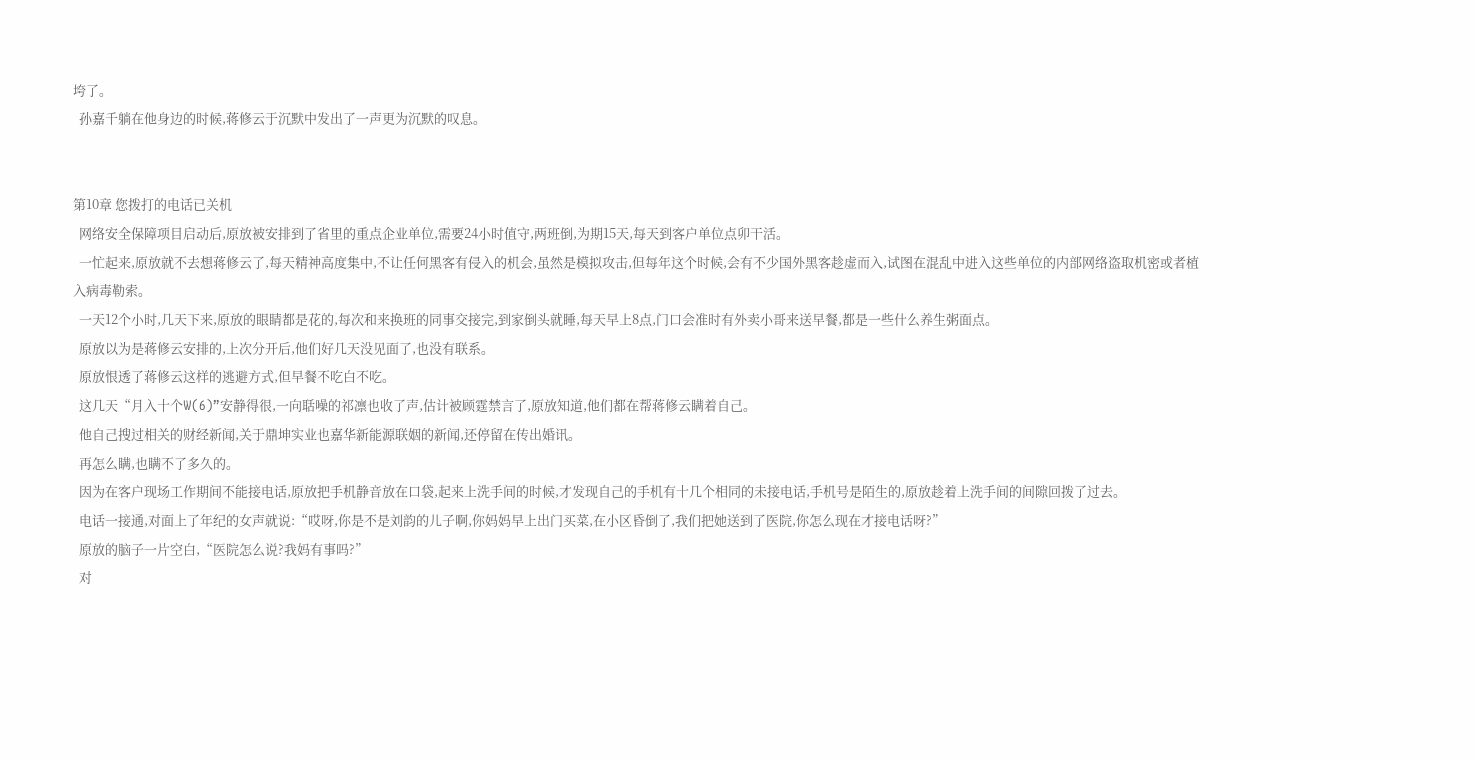垮了。
  孙嘉千躺在他身边的时候,蒋修云于沉默中发出了一声更为沉默的叹息。


第10章 您拨打的电话已关机
  网络安全保障项目启动后,原放被安排到了省里的重点企业单位,需要24小时值守,两班倒,为期15天,每天到客户单位点卯干活。
  一忙起来,原放就不去想蒋修云了,每天精神高度集中,不让任何黑客有侵入的机会,虽然是模拟攻击,但每年这个时候,会有不少国外黑客趁虚而入,试图在混乱中进入这些单位的内部网络盗取机密或者植入病毒勒索。
  一天12个小时,几天下来,原放的眼睛都是花的,每次和来换班的同事交接完,到家倒头就睡,每天早上8点,门口会准时有外卖小哥来送早餐,都是一些什么养生粥面点。
  原放以为是蒋修云安排的,上次分开后,他们好几天没见面了,也没有联系。
  原放恨透了蒋修云这样的逃避方式,但早餐不吃白不吃。
  这几天“月入十个W(6)”安静得很,一向聒噪的祁凛也收了声,估计被顾霆禁言了,原放知道,他们都在帮蒋修云瞒着自己。
  他自己搜过相关的财经新闻,关于鼎坤实业也嘉华新能源联姻的新闻,还停留在传出婚讯。
  再怎么瞒,也瞒不了多久的。
  因为在客户现场工作期间不能接电话,原放把手机静音放在口袋,起来上洗手间的时候,才发现自己的手机有十几个相同的未接电话,手机号是陌生的,原放趁着上洗手间的间隙回拨了过去。
  电话一接通,对面上了年纪的女声就说:“哎呀,你是不是刘韵的儿子啊,你妈妈早上出门买菜,在小区昏倒了,我们把她送到了医院,你怎么现在才接电话呀?”
  原放的脑子一片空白,“医院怎么说?我妈有事吗?”
  对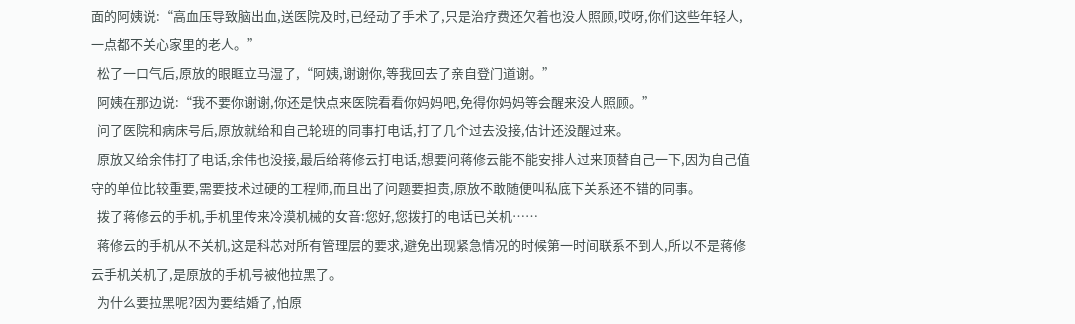面的阿姨说:“高血压导致脑出血,送医院及时,已经动了手术了,只是治疗费还欠着也没人照顾,哎呀,你们这些年轻人,一点都不关心家里的老人。”
  松了一口气后,原放的眼眶立马湿了,“阿姨,谢谢你,等我回去了亲自登门道谢。”
  阿姨在那边说:“我不要你谢谢,你还是快点来医院看看你妈妈吧,免得你妈妈等会醒来没人照顾。”
  问了医院和病床号后,原放就给和自己轮班的同事打电话,打了几个过去没接,估计还没醒过来。
  原放又给余伟打了电话,余伟也没接,最后给蒋修云打电话,想要问蒋修云能不能安排人过来顶替自己一下,因为自己值守的单位比较重要,需要技术过硬的工程师,而且出了问题要担责,原放不敢随便叫私底下关系还不错的同事。
  拨了蒋修云的手机,手机里传来冷漠机械的女音:您好,您拨打的电话已关机……
  蒋修云的手机从不关机,这是科芯对所有管理层的要求,避免出现紧急情况的时候第一时间联系不到人,所以不是蒋修云手机关机了,是原放的手机号被他拉黑了。
  为什么要拉黑呢?因为要结婚了,怕原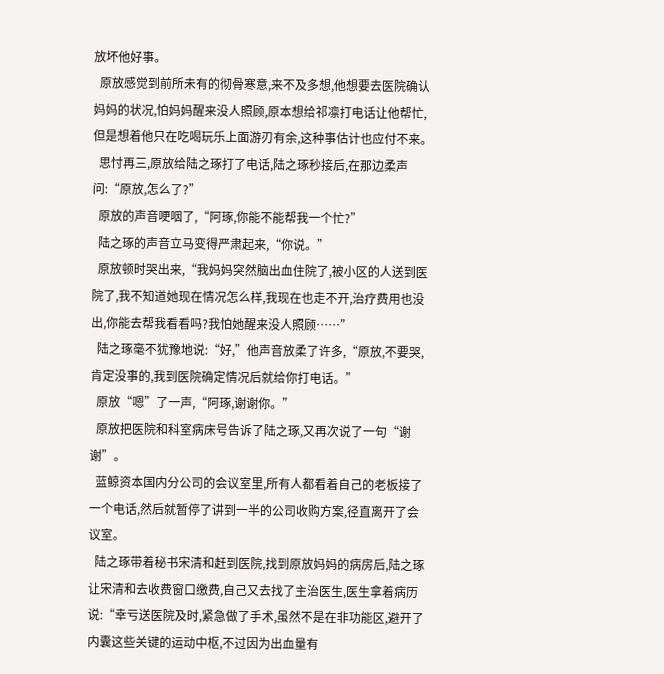放坏他好事。
  原放感觉到前所未有的彻骨寒意,来不及多想,他想要去医院确认妈妈的状况,怕妈妈醒来没人照顾,原本想给祁凛打电话让他帮忙,但是想着他只在吃喝玩乐上面游刃有余,这种事估计也应付不来。
  思忖再三,原放给陆之琢打了电话,陆之琢秒接后,在那边柔声问:“原放,怎么了?”
  原放的声音哽咽了,“阿琢,你能不能帮我一个忙?”
  陆之琢的声音立马变得严肃起来,“你说。”
  原放顿时哭出来,“我妈妈突然脑出血住院了,被小区的人送到医院了,我不知道她现在情况怎么样,我现在也走不开,治疗费用也没出,你能去帮我看看吗?我怕她醒来没人照顾……”
  陆之琢毫不犹豫地说:“好,”他声音放柔了许多,“原放,不要哭,肯定没事的,我到医院确定情况后就给你打电话。”
  原放“嗯”了一声,“阿琢,谢谢你。”
  原放把医院和科室病床号告诉了陆之琢,又再次说了一句“谢谢”。
  蓝鲸资本国内分公司的会议室里,所有人都看着自己的老板接了一个电话,然后就暂停了讲到一半的公司收购方案,径直离开了会议室。
  陆之琢带着秘书宋清和赶到医院,找到原放妈妈的病房后,陆之琢让宋清和去收费窗口缴费,自己又去找了主治医生,医生拿着病历说:“幸亏送医院及时,紧急做了手术,虽然不是在非功能区,避开了内囊这些关键的运动中枢,不过因为出血量有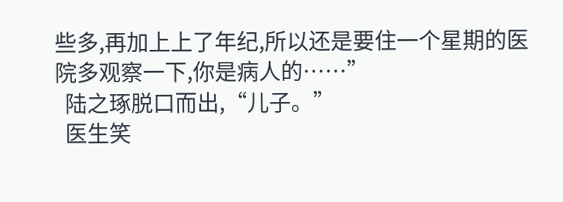些多,再加上上了年纪,所以还是要住一个星期的医院多观察一下,你是病人的……”
  陆之琢脱口而出,“儿子。”
  医生笑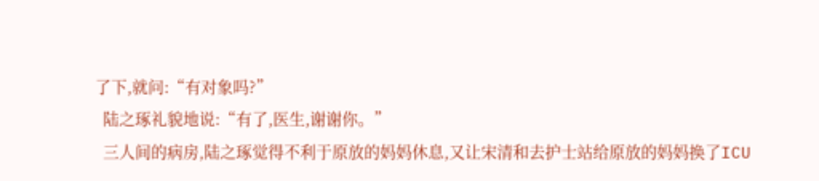了下,就问:“有对象吗?”
  陆之琢礼貌地说:“有了,医生,谢谢你。”
  三人间的病房,陆之琢觉得不利于原放的妈妈休息,又让宋清和去护士站给原放的妈妈换了ICU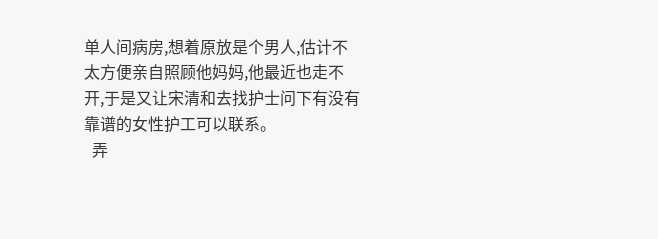单人间病房,想着原放是个男人,估计不太方便亲自照顾他妈妈,他最近也走不开,于是又让宋清和去找护士问下有没有靠谱的女性护工可以联系。
  弄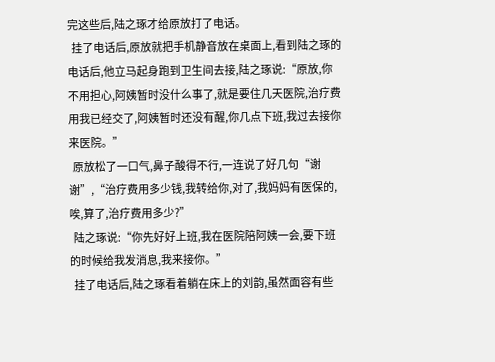完这些后,陆之琢才给原放打了电话。
  挂了电话后,原放就把手机静音放在桌面上,看到陆之琢的电话后,他立马起身跑到卫生间去接,陆之琢说:“原放,你不用担心,阿姨暂时没什么事了,就是要住几天医院,治疗费用我已经交了,阿姨暂时还没有醒,你几点下班,我过去接你来医院。”
  原放松了一口气,鼻子酸得不行,一连说了好几句“谢谢”,“治疗费用多少钱,我转给你,对了,我妈妈有医保的,唉,算了,治疗费用多少?”
  陆之琢说:“你先好好上班,我在医院陪阿姨一会,要下班的时候给我发消息,我来接你。”
  挂了电话后,陆之琢看着躺在床上的刘韵,虽然面容有些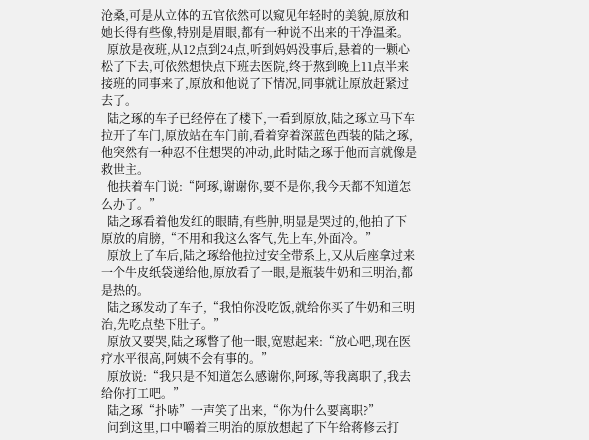沧桑,可是从立体的五官依然可以窥见年轻时的美貌,原放和她长得有些像,特别是眉眼,都有一种说不出来的干净温柔。
  原放是夜班,从12点到24点,听到妈妈没事后,悬着的一颗心松了下去,可依然想快点下班去医院,终于熬到晚上11点半来接班的同事来了,原放和他说了下情况,同事就让原放赶紧过去了。
  陆之琢的车子已经停在了楼下,一看到原放,陆之琢立马下车拉开了车门,原放站在车门前,看着穿着深蓝色西装的陆之琢,他突然有一种忍不住想哭的冲动,此时陆之琢于他而言就像是救世主。
  他扶着车门说:“阿琢,谢谢你,要不是你,我今天都不知道怎么办了。”
  陆之琢看着他发红的眼睛,有些肿,明显是哭过的,他拍了下原放的肩膀,“不用和我这么客气,先上车,外面冷。”
  原放上了车后,陆之琢给他拉过安全带系上,又从后座拿过来一个牛皮纸袋递给他,原放看了一眼,是瓶装牛奶和三明治,都是热的。
  陆之琢发动了车子,“我怕你没吃饭,就给你买了牛奶和三明治,先吃点垫下肚子。”
  原放又要哭,陆之琢瞥了他一眼,宽慰起来:“放心吧,现在医疗水平很高,阿姨不会有事的。”
  原放说:“我只是不知道怎么感谢你,阿琢,等我离职了,我去给你打工吧。”
  陆之琢“扑哧”一声笑了出来,“你为什么要离职?”
  问到这里,口中嚼着三明治的原放想起了下午给蒋修云打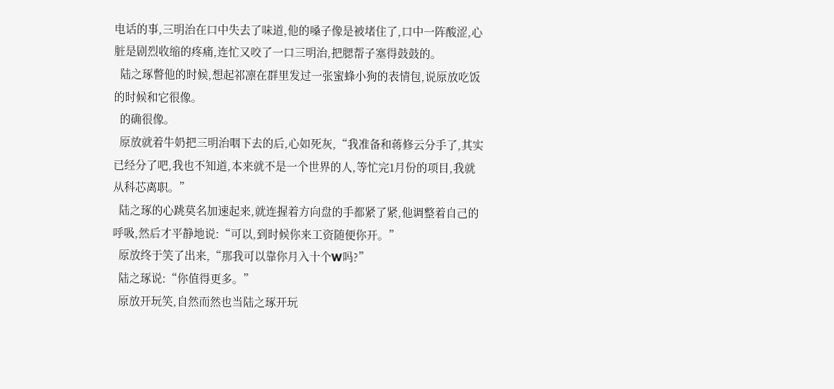电话的事,三明治在口中失去了味道,他的嗓子像是被堵住了,口中一阵酸涩,心脏是剧烈收缩的疼痛,连忙又咬了一口三明治,把腮帮子塞得鼓鼓的。
  陆之琢瞥他的时候,想起祁凛在群里发过一张蜜蜂小狗的表情包,说原放吃饭的时候和它很像。
  的确很像。
  原放就着牛奶把三明治咽下去的后,心如死灰,“我准备和蒋修云分手了,其实已经分了吧,我也不知道,本来就不是一个世界的人,等忙完1月份的项目,我就从科芯离职。”
  陆之琢的心跳莫名加速起来,就连握着方向盘的手都紧了紧,他调整着自己的呼吸,然后才平静地说:“可以,到时候你来工资随便你开。”
  原放终于笑了出来,“那我可以靠你月入十个W吗?”
  陆之琢说:“你值得更多。”
  原放开玩笑,自然而然也当陆之琢开玩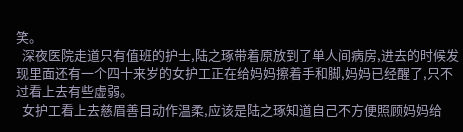笑。
  深夜医院走道只有值班的护士,陆之琢带着原放到了单人间病房,进去的时候发现里面还有一个四十来岁的女护工正在给妈妈擦着手和脚,妈妈已经醒了,只不过看上去有些虚弱。
  女护工看上去慈眉善目动作温柔,应该是陆之琢知道自己不方便照顾妈妈给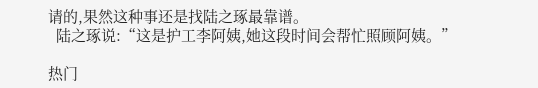请的,果然这种事还是找陆之琢最靠谱。
  陆之琢说:“这是护工李阿姨,她这段时间会帮忙照顾阿姨。”

热门